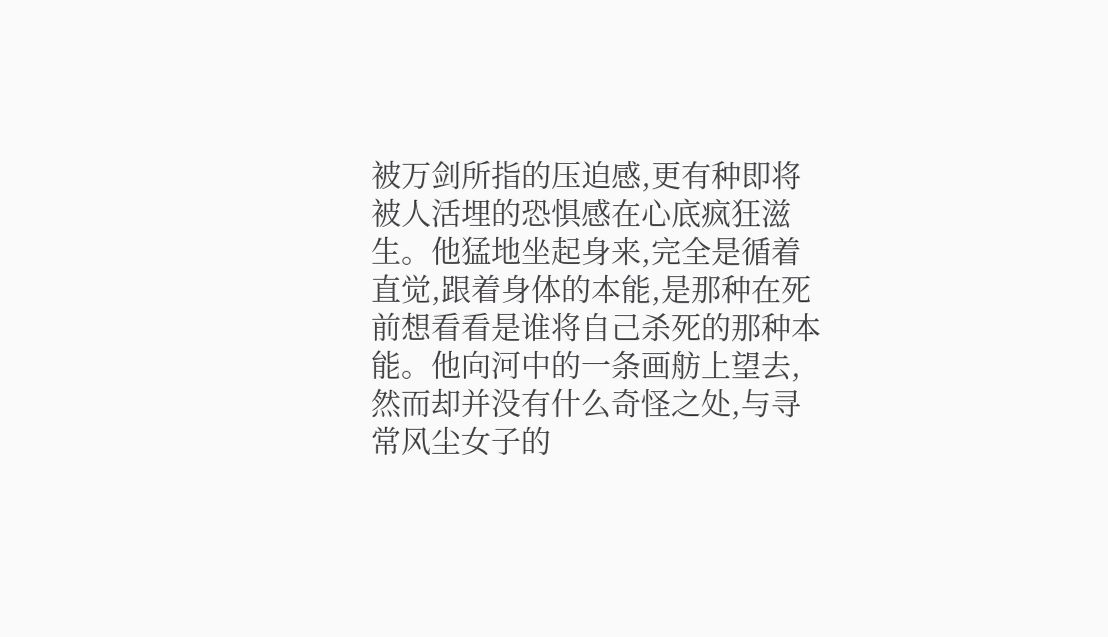被万剑所指的压迫感,更有种即将被人活埋的恐惧感在心底疯狂滋生。他猛地坐起身来,完全是循着直觉,跟着身体的本能,是那种在死前想看看是谁将自己杀死的那种本能。他向河中的一条画舫上望去,然而却并没有什么奇怪之处,与寻常风尘女子的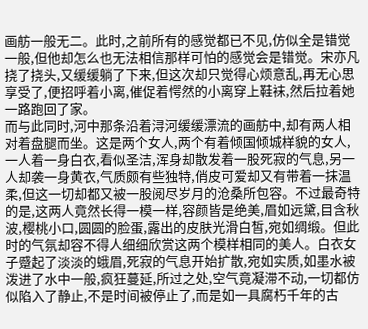画舫一般无二。此时,之前所有的感觉都已不见,仿似全是错觉一般,但他却怎么也无法相信那样可怕的感觉会是错觉。宋亦凡挠了挠头,又缓缓躺了下来,但这次却只觉得心烦意乱,再无心思享受了,便招呼着小离,催促着愕然的小离穿上鞋袜,然后拉着她一路跑回了家。
而与此同时,河中那条沿着浔河缓缓漂流的画舫中,却有两人相对着盘腿而坐。这是两个女人,两个有着倾国倾城样貌的女人,一人着一身白衣,看似圣洁,浑身却散发着一股死寂的气息,另一人却袭一身黄衣,气质颇有些独特,俏皮可爱却又有带着一抹温柔,但这一切却都又被一股阅尽岁月的沧桑所包容。不过最奇特的是,这两人竟然长得一模一样,容颜皆是绝美,眉如远黛,目含秋波,樱桃小口,圆圆的脸蛋,露出的皮肤光滑白皙,宛如绸缎。但此时的气氛却容不得人细细欣赏这两个模样相同的美人。白衣女子蹙起了淡淡的蛾眉,死寂的气息开始扩散,宛如实质,如墨水被泼进了水中一般,疯狂蔓延,所过之处,空气竟凝滞不动,一切都仿似陷入了静止,不是时间被停止了,而是如一具腐朽千年的古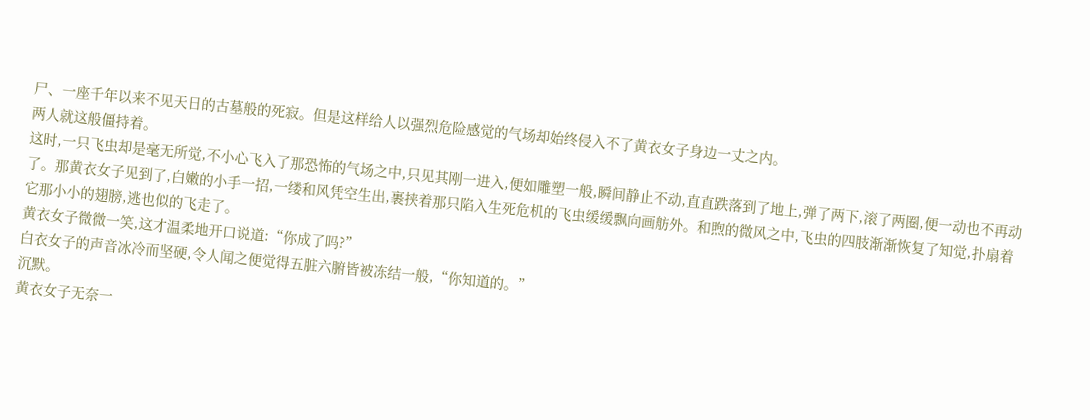尸、一座千年以来不见天日的古墓般的死寂。但是这样给人以强烈危险感觉的气场却始终侵入不了黄衣女子身边一丈之内。
两人就这般僵持着。
这时,一只飞虫却是毫无所觉,不小心飞入了那恐怖的气场之中,只见其刚一进入,便如雕塑一般,瞬间静止不动,直直跌落到了地上,弹了两下,滚了两圈,便一动也不再动了。那黄衣女子见到了,白嫩的小手一招,一缕和风凭空生出,裹挟着那只陷入生死危机的飞虫缓缓飘向画舫外。和煦的微风之中,飞虫的四肢渐渐恢复了知觉,扑扇着它那小小的翅膀,逃也似的飞走了。
黄衣女子微微一笑,这才温柔地开口说道:“你成了吗?”
白衣女子的声音冰冷而坚硬,令人闻之便觉得五脏六腑皆被冻结一般,“你知道的。”
沉默。
黄衣女子无奈一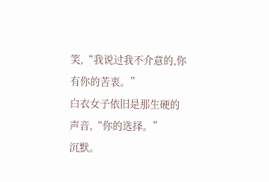笑,“我说过我不介意的,你有你的苦衷。”
白衣女子依旧是那生硬的声音,“你的选择。”
沉默。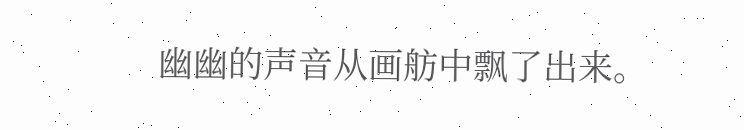幽幽的声音从画舫中飘了出来。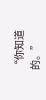“你知道的。”